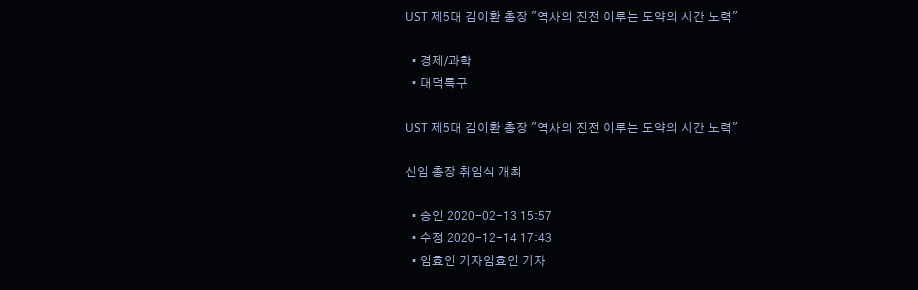UST 제5대 김이환 총장 "역사의 진전 이루는 도약의 시간 노력"

  • 경제/과학
  • 대덕특구

UST 제5대 김이환 총장 "역사의 진전 이루는 도약의 시간 노력"

신임 총장 취임식 개최

  • 승인 2020-02-13 15:57
  • 수정 2020-12-14 17:43
  • 임효인 기자임효인 기자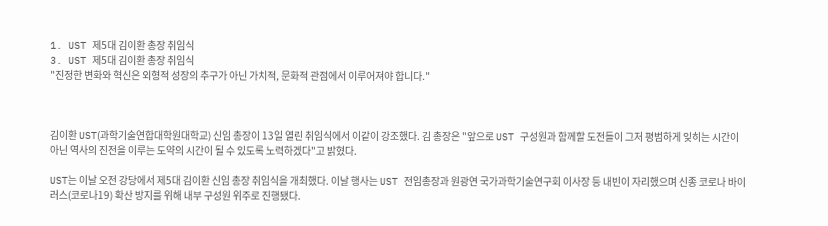1. UST 제5대 김이환 총장 취임식
3. UST 제5대 김이환 총장 취임식
"진정한 변화와 혁신은 외형적 성장의 추구가 아닌 가치적, 문화적 관점에서 이루어져야 합니다."



김이환 UST(과학기술연합대학원대학교) 신임 총장이 13일 열린 취임식에서 이같이 강조했다. 김 총장은 "앞으로 UST 구성원과 함께할 도전들이 그저 평범하게 잊히는 시간이 아닌 역사의 진전을 이루는 도약의 시간이 될 수 있도록 노력하겠다"고 밝혔다.

UST는 이날 오전 강당에서 제5대 김이환 신임 총장 취임식을 개최했다. 이날 행사는 UST 전임총장과 원광연 국가과학기술연구회 이사장 등 내빈이 자리했으며 신종 코로나 바이러스(코로나19) 확산 방지를 위해 내부 구성원 위주로 진행됐다.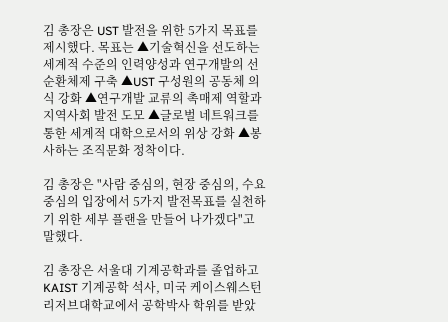김 총장은 UST 발전을 위한 5가지 목표를 제시했다. 목표는 ▲기술혁신을 선도하는 세계적 수준의 인력양성과 연구개발의 선순환체제 구축 ▲UST 구성원의 공동체 의식 강화 ▲연구개발 교류의 촉매제 역할과 지역사회 발전 도모 ▲글로벌 네트워크를 통한 세계적 대학으로서의 위상 강화 ▲봉사하는 조직문화 정착이다.

김 총장은 "사람 중심의, 현장 중심의, 수요 중심의 입장에서 5가지 발전목표를 실천하기 위한 세부 플랜을 만들어 나가겠다"고 말했다.

김 총장은 서울대 기계공학과를 졸업하고 KAIST 기계공학 석사, 미국 케이스웨스턴리저브대학교에서 공학박사 학위를 받았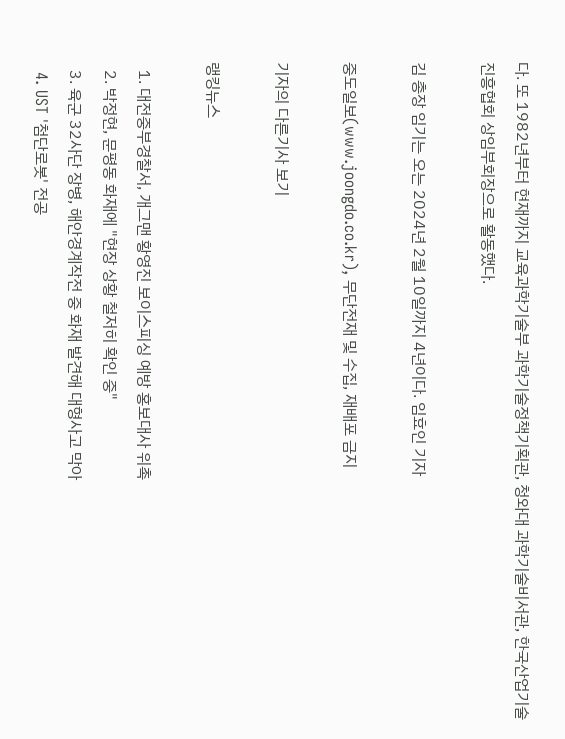다. 또 1982년부터 현재까지 교육과학기술부 과학기술정책기획관, 청와대 과학기술비서관, 한국산업기술진흥협회 상임부회장으로 활동했다.

김 총장 임기는 오는 2024년 2월 10일까지 4년이다. 임효인 기자

중도일보(www.joongdo.co.kr), 무단전재 및 수집, 재배포 금지

기자의 다른기사 보기

랭킹뉴스

  1. 대전중부경찰서, 개그맨 황영진 보이스피싱 예방 홍보대사 위촉
  2. 박정현, 문평동 화재에 "현장 상황 철저히 확인 중"
  3. 육군 32사단 장병, 해안경계작전 중 화재 발견해 대형사고 막아
  4. UST '첨단로봇' 전공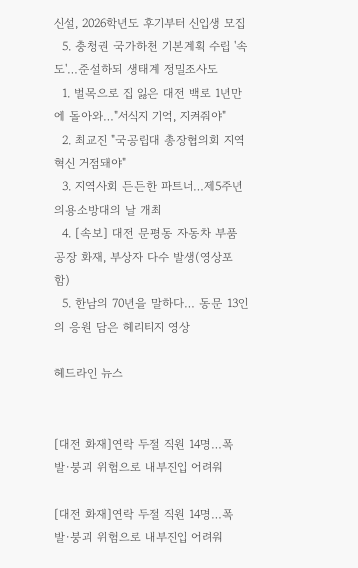신설, 2026학년도 후기부터 신입생 모집
  5. 충청권 국가하천 기본계획 수립 '속도'…준설하되 생태계 정밀조사도
  1. 벌목으로 집 잃은 대전 백로 1년만에 돌아와…"서식지 기억, 지켜줘야"
  2. 최교진 "국공립대 총장협의회 지역혁신 거점돼야"
  3. 지역사회 든든한 파트너…제5주년 의용소방대의 날 개최
  4. [속보] 대전 문평동 자동차 부품공장 화재, 부상자 다수 발생(영상포함)
  5. 한남의 70년을 말하다… 동문 13인의 응원 담은 헤리티지 영상

헤드라인 뉴스


[대전 화재]연락 두절 직원 14명…폭발·붕괴 위험으로 내부진입 어려워

[대전 화재]연락 두절 직원 14명…폭발·붕괴 위험으로 내부진입 어려워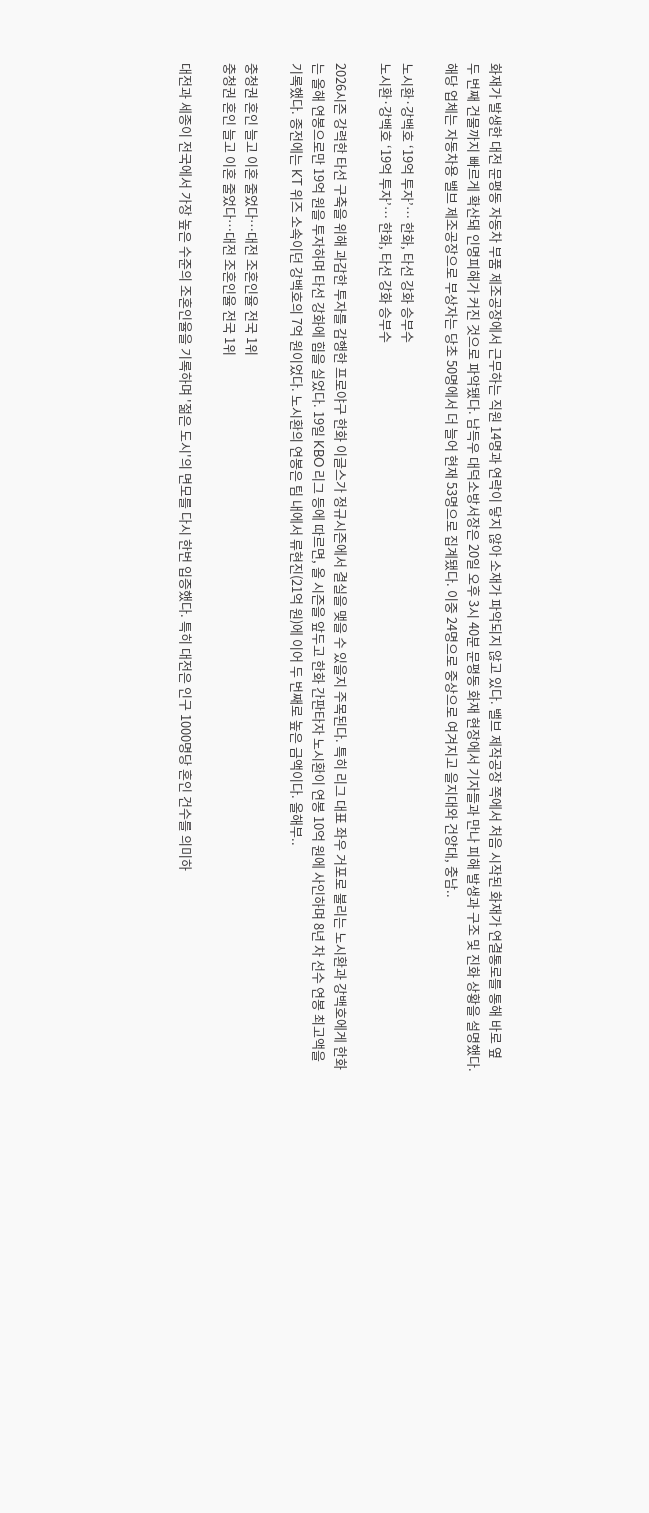화재가 발생한 대전 문평동 자동차 부품 제조공장에서 근무하는 직원 14명과 연락이 닿지 않아 소재가 파악되지 않고 있다. 밸브 제작공장 쪽에서 처음 시작된 화재가 연결통로를 통해 바로 옆 두 번째 건물까지 빠르게 확산돼 인명피해가 커진 것으로 파악됐다. 남득우 대덕소방서장은 20일 오후 3시 40분 문평동 화재 현장에서 기자들과 만나 피해 발생과 구조 및 진화 상황을 설명했다. 해당 업체는 자동차용 밸브 제조공장으로 부상자는 당초 50명에서 더 늘어 현재 53명으로 집계됐다. 이중 24명으로 중상으로 여겨지고 을지대와 건양대, 충남..

노시환·강백호 ‘19억 투자’… 한화, 타선 강화 승부수
노시환·강백호 ‘19억 투자’… 한화, 타선 강화 승부수

2026시즌 강력한 타선 구축을 위해 과감한 투자를 감행한 프로야구 한화 이글스가 정규시즌에서 결실을 맺을 수 있을지 주목된다. 특히 리그 대표 좌우 거포로 불리는 노시환과 강백호에게 한화는 올해 연봉으로만 19억 원을 투자하며 타선 강화에 힘을 실었다. 19일 KBO 리그 등에 따르면, 올 시즌을 앞두고 한화 간판타자 노시환이 연봉 10억 원에 사인하며 8년 차 선수 연봉 최고액을 기록했다. 종전에는 KT 위즈 소속이던 강백호의 7억 원이었다. 노시환의 연봉은 팀 내에서 류현진(21억 원)에 이어 두 번째로 높은 금액이다. 올해부..

충청권 혼인 늘고 이혼 줄었다…대전 조혼인율 전국 1위
충청권 혼인 늘고 이혼 줄었다…대전 조혼인율 전국 1위

대전과 세종이 전국에서 가장 높은 수준의 조혼인율을 기록하며 '젊은 도시'의 면모를 다시 한번 입증했다. 특히 대전은 인구 1000명당 혼인 건수를 의미하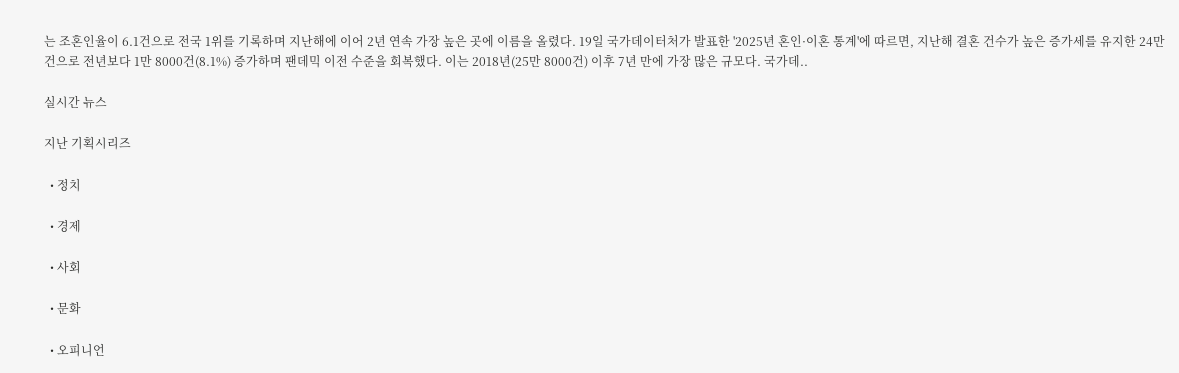는 조혼인율이 6.1건으로 전국 1위를 기록하며 지난해에 이어 2년 연속 가장 높은 곳에 이름을 올렸다. 19일 국가데이터처가 발표한 '2025년 혼인·이혼 통계'에 따르면, 지난해 결혼 건수가 높은 증가세를 유지한 24만 건으로 전년보다 1만 8000건(8.1%) 증가하며 팬데믹 이전 수준을 회복했다. 이는 2018년(25만 8000건) 이후 7년 만에 가장 많은 규모다. 국가데..

실시간 뉴스

지난 기획시리즈

  • 정치

  • 경제

  • 사회

  • 문화

  • 오피니언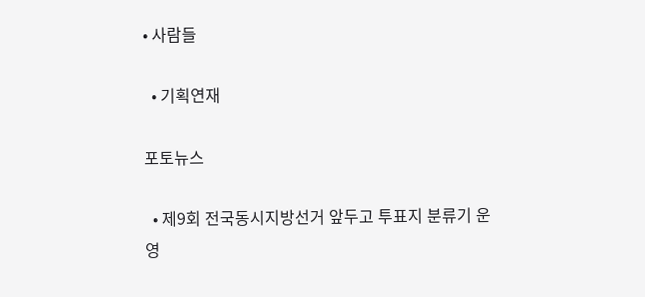• 사람들

  • 기획연재

포토뉴스

  • 제9회 전국동시지방선거 앞두고 투표지 분류기 운영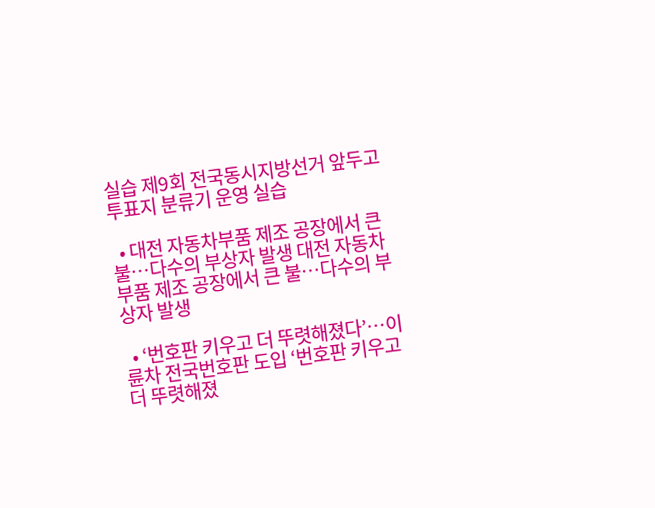실습 제9회 전국동시지방선거 앞두고 투표지 분류기 운영 실습

  • 대전 자동차부품 제조 공장에서 큰 불…다수의 부상자 발생 대전 자동차부품 제조 공장에서 큰 불…다수의 부상자 발생

  • ‘번호판 키우고 더 뚜렷해졌다’…이륜차 전국번호판 도입 ‘번호판 키우고 더 뚜렷해졌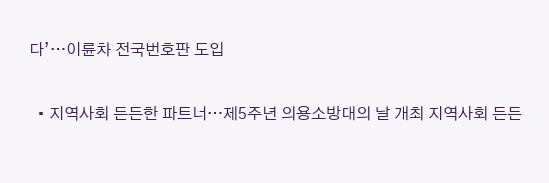다’…이륜차 전국번호판 도입

  • 지역사회 든든한 파트너…제5주년 의용소방대의 날 개최 지역사회 든든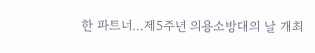한 파트너…제5주년 의용소방대의 날 개최